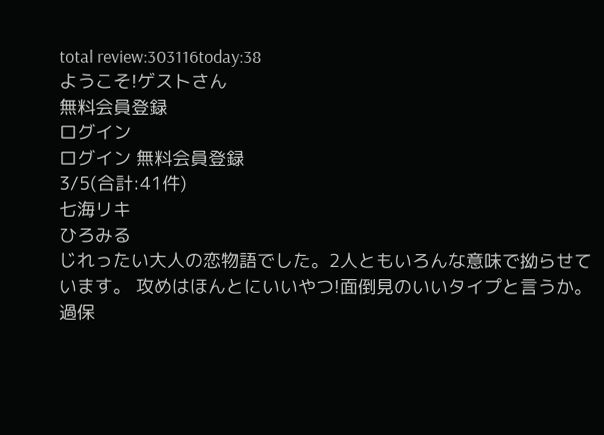total review:303116today:38
ようこそ!ゲストさん
無料会員登録
ログイン
ログイン 無料会員登録
3/5(合計:41件)
七海リキ
ひろみる
じれったい大人の恋物語でした。2人ともいろんな意味で拗らせています。 攻めはほんとにいいやつ!面倒見のいいタイプと言うか。過保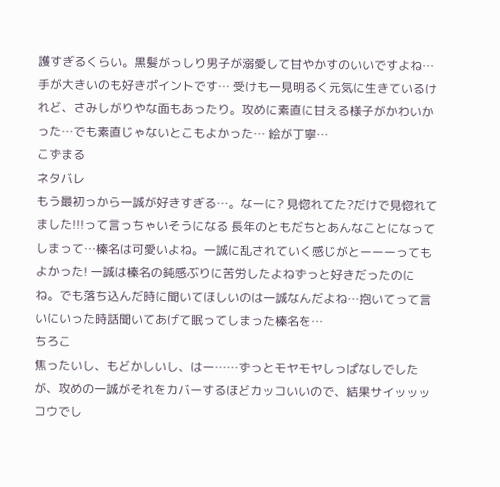護すぎるくらい。黒髪がっしり男子が溺愛して甘やかすのいいですよね…手が大きいのも好きポイントです… 受けも一見明るく元気に生きているけれど、さみしがりやな面もあったり。攻めに素直に甘える様子がかわいかった…でも素直じゃないとこもよかった… 絵が丁寧…
こずまる
ネタバレ
もう最初っから一誠が好きすぎる…。なーに? 見惚れてた?だけで見惚れてました!!!って言っちゃいそうになる 長年のともだちとあんなことになってしまって…榛名は可愛いよね。一誠に乱されていく感じがとーーーってもよかった! 一誠は榛名の鈍感ぶりに苦労したよねずっと好きだったのにね。でも落ち込んだ時に聞いてほしいのは一誠なんだよね…抱いてって言いにいった時話聞いてあげて眠ってしまった榛名を…
ちろこ
焦ったいし、もどかしいし、はー……ずっとモヤモヤしっぱなしでしたが、攻めの一誠がそれをカバーするほどカッコいいので、結果サイッッッコウでし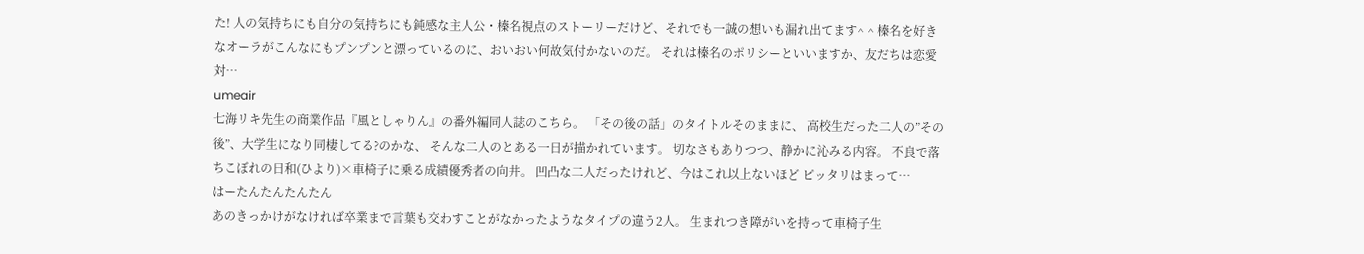た! 人の気持ちにも自分の気持ちにも鈍感な主人公・榛名視点のストーリーだけど、それでも一誠の想いも漏れ出てます^ ^ 榛名を好きなオーラがこんなにもプンプンと漂っているのに、おいおい何故気付かないのだ。 それは榛名のポリシーといいますか、友だちは恋愛対…
umeair
七海リキ先生の商業作品『風としゃりん』の番外編同人誌のこちら。 「その後の話」のタイトルそのままに、 高校生だった二人の”その後”、大学生になり同棲してる?のかな、 そんな二人のとある一日が描かれています。 切なさもありつつ、静かに沁みる内容。 不良で落ちこぼれの日和(ひより)×車椅子に乗る成績優秀者の向井。 凹凸な二人だったけれど、今はこれ以上ないほど ピッタリはまって…
はーたんたんたんたん
あのきっかけがなければ卒業まで言葉も交わすことがなかったようなタイプの違う2人。 生まれつき障がいを持って車椅子生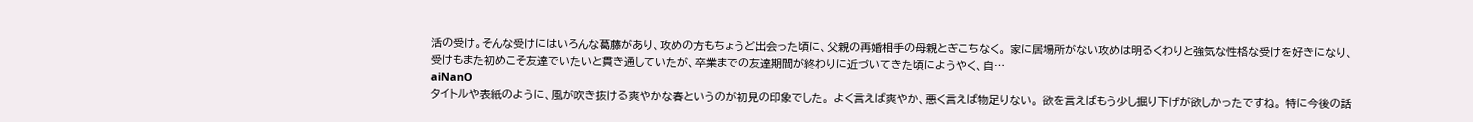活の受け。そんな受けにはいろんな葛藤があり、攻めの方もちょうど出会った頃に、父親の再婚相手の母親とぎこちなく。 家に居場所がない攻めは明るくわりと強気な性格な受けを好きになり、受けもまた初めこそ友達でいたいと貫き通していたが、卒業までの友達期間が終わりに近づいてきた頃にようやく、自…
aiNanO
タイトルや表紙のように、風が吹き抜ける爽やかな春というのが初見の印象でした。 よく言えば爽やか、悪く言えば物足りない。 欲を言えばもう少し掘り下げが欲しかったですね。 特に今後の話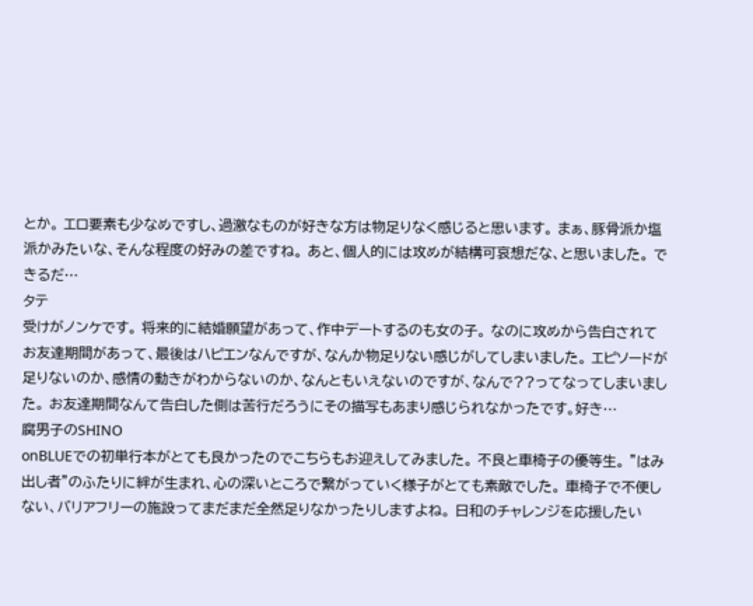とか。 エロ要素も少なめですし、過激なものが好きな方は物足りなく感じると思います。 まぁ、豚骨派か塩派かみたいな、そんな程度の好みの差ですね。 あと、個人的には攻めが結構可哀想だな、と思いました。 できるだ…
タテ
受けがノンケです。 将来的に結婚願望があって、作中デートするのも女の子。 なのに攻めから告白されてお友達期間があって、最後はハピエンなんですが、なんか物足りない感じがしてしまいました。 エピソードが足りないのか、感情の動きがわからないのか、なんともいえないのですが、なんで??ってなってしまいました。 お友達期間なんて告白した側は苦行だろうにその描写もあまり感じられなかったです。好き…
腐男子のSHINO
onBLUEでの初単行本がとても良かったのでこちらもお迎えしてみました。 不良と車椅子の優等生。 "はみ出し者"のふたりに絆が生まれ、心の深いところで繋がっていく様子がとても素敵でした。 車椅子で不便しない、バリアフリーの施設ってまだまだ全然足りなかったりしますよね。 日和のチャレンジを応援したい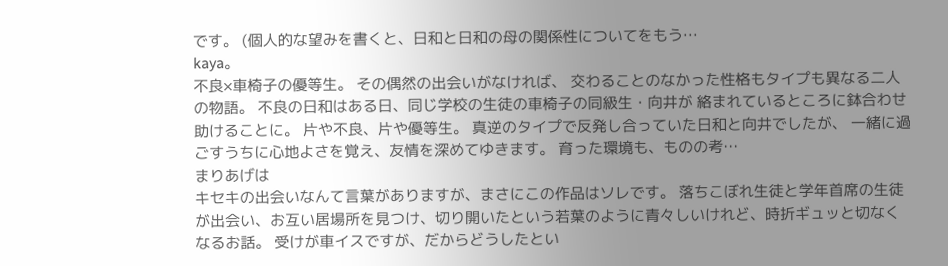です。 (個人的な望みを書くと、日和と日和の母の関係性についてをもう…
kaya。
不良×車椅子の優等生。 その偶然の出会いがなければ、 交わることのなかった性格もタイプも異なる二人の物語。 不良の日和はある日、同じ学校の生徒の車椅子の同級生・向井が 絡まれているところに鉢合わせ助けることに。 片や不良、片や優等生。 真逆のタイプで反発し合っていた日和と向井でしたが、 一緒に過ごすうちに心地よさを覚え、友情を深めてゆきます。 育った環境も、ものの考…
まりあげは
キセキの出会いなんて言葉がありますが、まさにこの作品はソレです。 落ちこぼれ生徒と学年首席の生徒が出会い、お互い居場所を見つけ、切り開いたという若葉のように青々しいけれど、時折ギュッと切なくなるお話。 受けが車イスですが、だからどうしたとい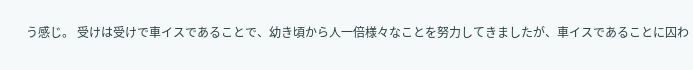う感じ。 受けは受けで車イスであることで、幼き頃から人一倍様々なことを努力してきましたが、車イスであることに囚わ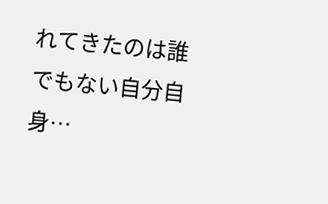れてきたのは誰でもない自分自身…